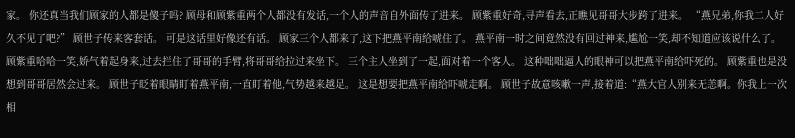家。 你还真当我们顾家的人都是傻子吗? 顾母和顾紫重两个人都没有发话,一个人的声音自外面传了进来。 顾紫重好奇,寻声看去,正瞧见哥哥大步跨了进来。 “燕兄弟,你我二人好久不见了吧?” 顾世子传来客套话。 可是这话里好像还有话。 顾家三个人都来了,这下把燕平南给唬住了。 燕平南一时之间竟然没有回过神来,尴尬一笑,却不知道应该说什么了。 顾紫重哈哈一笑,娇气着起身来,过去拦住了哥哥的手臂,将哥哥给拉过来坐下。 三个主人坐到了一起,面对着一个客人。 这种咄咄逼人的眼神可以把燕平南给吓死的。 顾紫重也是没想到哥哥居然会过来。 顾世子眨着眼睛盯着燕平南,一直盯着他,气势越来越足。 这是想要把燕平南给吓唬走啊。 顾世子故意咳嗽一声,接着道:“燕大官人别来无恙啊。你我上一次相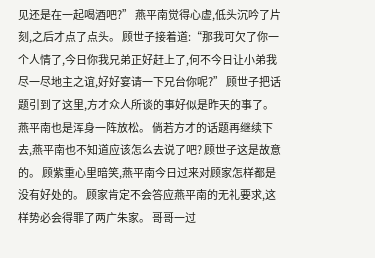见还是在一起喝酒吧?” 燕平南觉得心虚,低头沉吟了片刻,之后才点了点头。 顾世子接着道:“那我可欠了你一个人情了,今日你我兄弟正好赶上了,何不今日让小弟我尽一尽地主之谊,好好宴请一下兄台你呢?” 顾世子把话题引到了这里,方才众人所谈的事好似是昨天的事了。 燕平南也是浑身一阵放松。 倘若方才的话题再继续下去,燕平南也不知道应该怎么去说了吧? 顾世子这是故意的。 顾紫重心里暗笑,燕平南今日过来对顾家怎样都是没有好处的。 顾家肯定不会答应燕平南的无礼要求,这样势必会得罪了两广朱家。 哥哥一过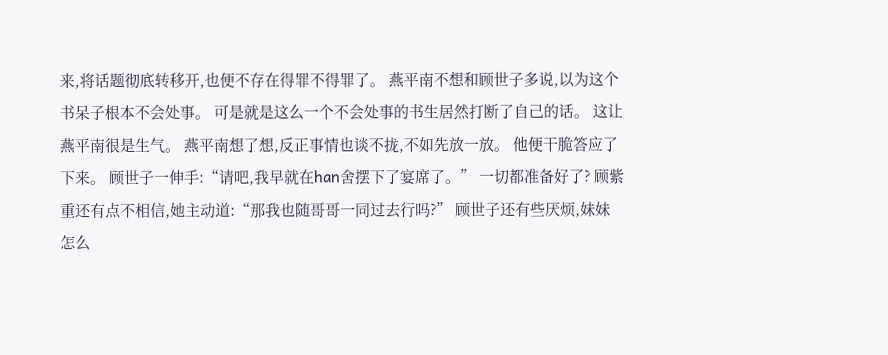来,将话题彻底转移开,也便不存在得罪不得罪了。 燕平南不想和顾世子多说,以为这个书呆子根本不会处事。 可是就是这么一个不会处事的书生居然打断了自己的话。 这让燕平南很是生气。 燕平南想了想,反正事情也谈不拢,不如先放一放。 他便干脆答应了下来。 顾世子一伸手:“请吧,我早就在han舍摆下了宴席了。” 一切都准备好了? 顾紫重还有点不相信,她主动道:“那我也随哥哥一同过去行吗?” 顾世子还有些厌烦,妹妹怎么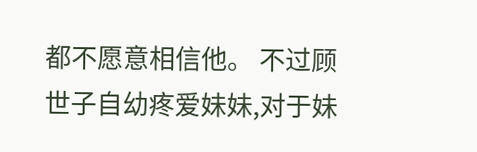都不愿意相信他。 不过顾世子自幼疼爱妹妹,对于妹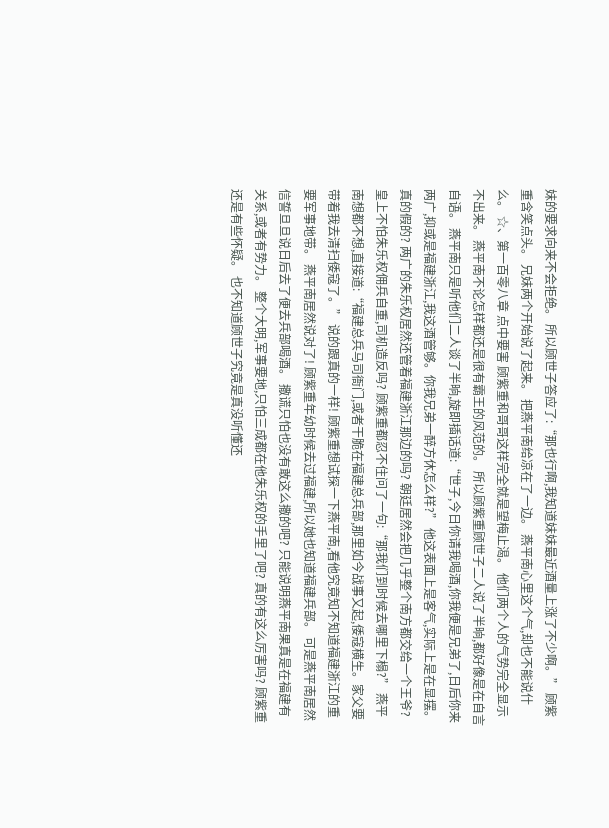妹的要求向来不会拒绝。 所以顾世子答应了:“那也行啊,我知道妹妹最近酒量上涨了不少啊。” 顾紫重含笑点头。 兄妹两个开始说了起来。 把燕平南给凉在了一边。 燕平南心里这个气,却也不能说什么。 ☆、第一百零八章 点中要害 顾紫重和哥哥这样完全就是望梅止渴。 他们两个人的气势完全显示不出来。 燕平南不论怎样都还是很有霸王的风范的。 所以顾紫重顾世子二人说了半晌,都好像是在自言自语。 燕平南只是听他们二人谈了半晌,旋即插话道:“世子,今日你请我喝酒,你我便是兄弟了,日后你来两广,抑或是福建浙江,我这酒管够。你我兄弟一醉方休怎么样?” 他这表面上是客气,实际上是在显摆。 真的假的? 两广的朱乐权居然还管着福建浙江那边的吗? 朝廷居然会把几乎整个南方都交给一个王爷? 皇上不怕朱乐权佣兵自重,司机造反吗? 顾紫重都忍不住问了一句:“那我们到时候去哪里下榻?” 燕平南想都不想,直接道:“福建总兵马司衙门,或者干脆在福建总兵部,那里如今战事又起,倭寇横生。家父要带着我去清扫倭寇了。” 说的跟真的一样! 顾紫重想试探一下燕平南,看他究竟知不知道福建浙江的重要军事地带。 燕平南居然说对了! 顾紫重年幼时候去过福建,所以她也知道福建兵部。 可是燕平南居然信誓旦旦说日后去了便去兵部喝酒。 撒谎只怕也没有敢这么撒的吧? 只能说明燕平南果真是在福建有关系,或者有势力。 整个大明,军事要地,只怕三成都在他朱乐权的手里了吧? 真的有这么厉害吗? 顾紫重还是有些怀疑。 也不知道顾世子究竟是真没听懂还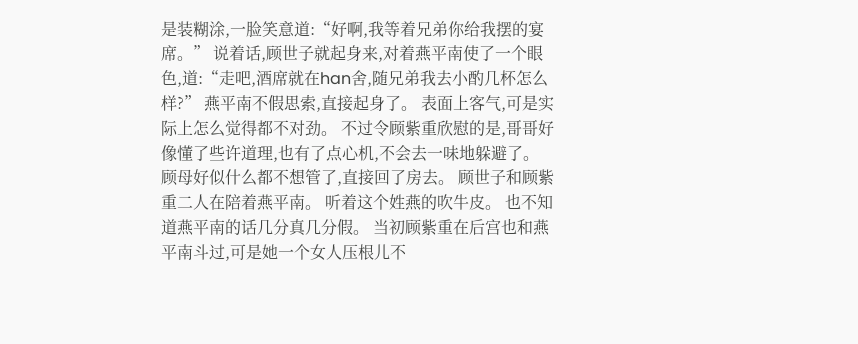是装糊涂,一脸笑意道:“好啊,我等着兄弟你给我摆的宴席。” 说着话,顾世子就起身来,对着燕平南使了一个眼色,道:“走吧,酒席就在han舍,随兄弟我去小酌几杯怎么样?” 燕平南不假思索,直接起身了。 表面上客气,可是实际上怎么觉得都不对劲。 不过令顾紫重欣慰的是,哥哥好像懂了些许道理,也有了点心机,不会去一味地躲避了。 顾母好似什么都不想管了,直接回了房去。 顾世子和顾紫重二人在陪着燕平南。 听着这个姓燕的吹牛皮。 也不知道燕平南的话几分真几分假。 当初顾紫重在后宫也和燕平南斗过,可是她一个女人压根儿不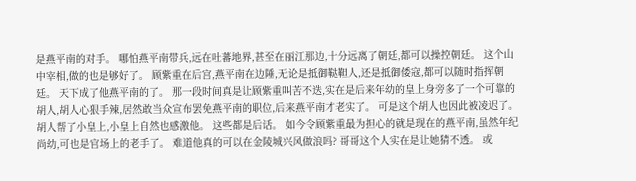是燕平南的对手。 哪怕燕平南带兵,远在吐蕃地界,甚至在丽江那边,十分远离了朝廷,都可以操控朝廷。 这个山中宰相,做的也是够好了。 顾紫重在后宫,燕平南在边陲,无论是抵御鞑靼人,还是抵御倭寇,都可以随时指挥朝廷。 天下成了他燕平南的了。 那一段时间真是让顾紫重叫苦不迭,实在是后来年幼的皇上身旁多了一个可靠的胡人,胡人心狠手辣,居然敢当众宣布罢免燕平南的职位,后来燕平南才老实了。 可是这个胡人也因此被凌迟了。 胡人帮了小皇上,小皇上自然也感激他。 这些都是后话。 如今令顾紫重最为担心的就是现在的燕平南,虽然年纪尚幼,可也是官场上的老手了。 难道他真的可以在金陵城兴风做浪吗? 哥哥这个人实在是让她猜不透。 或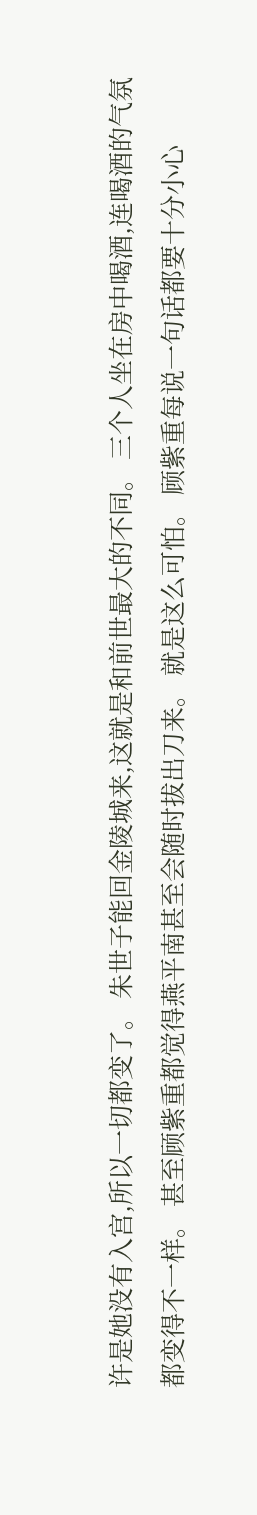许是她没有入宫,所以一切都变了。 朱世子能回金陵城来,这就是和前世最大的不同。 三个人坐在房中喝酒,连喝酒的气氛都变得不一样。 甚至顾紫重都觉得燕平南甚至会随时拔出刀来。 就是这么可怕。 顾紫重每说一句话都要十分小心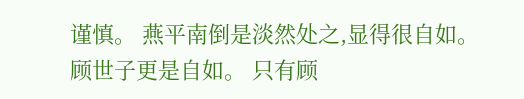谨慎。 燕平南倒是淡然处之,显得很自如。 顾世子更是自如。 只有顾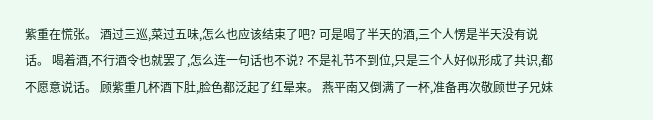紫重在慌张。 酒过三巡,菜过五味,怎么也应该结束了吧? 可是喝了半天的酒,三个人愣是半天没有说话。 喝着酒,不行酒令也就罢了,怎么连一句话也不说? 不是礼节不到位,只是三个人好似形成了共识,都不愿意说话。 顾紫重几杯酒下肚,脸色都泛起了红晕来。 燕平南又倒满了一杯,准备再次敬顾世子兄妹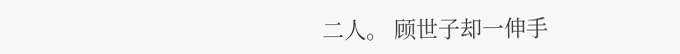二人。 顾世子却一伸手